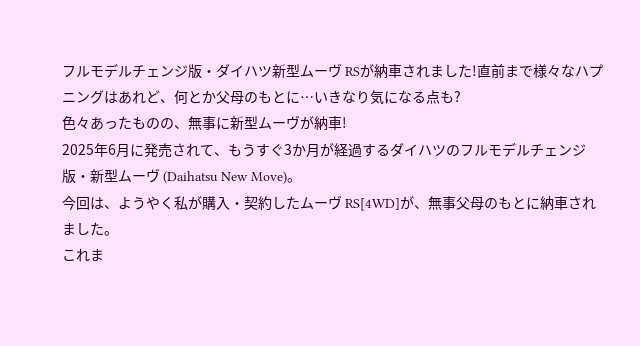フルモデルチェンジ版・ダイハツ新型ムーヴ RSが納車されました!直前まで様々なハプニングはあれど、何とか父母のもとに…いきなり気になる点も?
色々あったものの、無事に新型ムーヴが納車!
2025年6月に発売されて、もうすぐ3か月が経過するダイハツのフルモデルチェンジ版・新型ムーヴ (Daihatsu New Move)。
今回は、ようやく私が購入・契約したムーヴ RS[4WD]が、無事父母のもとに納車されました。
これま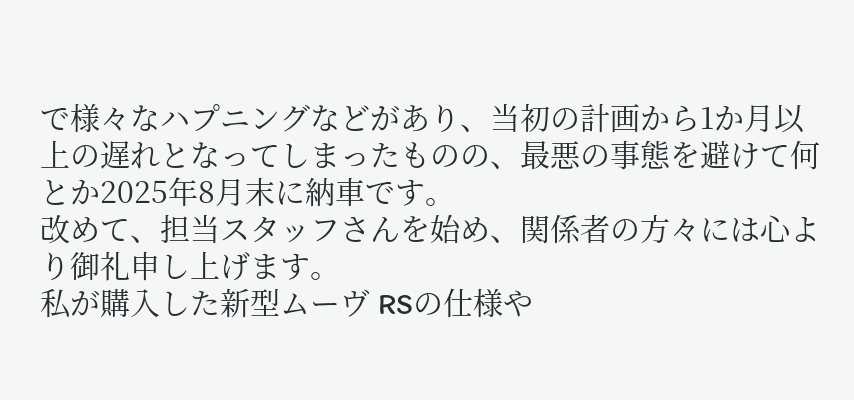で様々なハプニングなどがあり、当初の計画から1か月以上の遅れとなってしまったものの、最悪の事態を避けて何とか2025年8月末に納車です。
改めて、担当スタッフさんを始め、関係者の方々には心より御礼申し上げます。
私が購入した新型ムーヴ RSの仕様や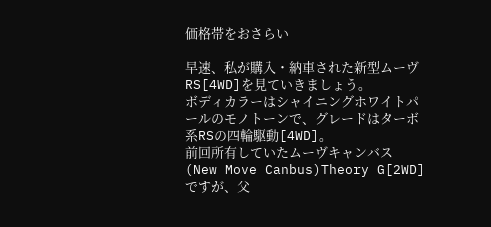価格帯をおさらい

早速、私が購入・納車された新型ムーヴ RS[4WD]を見ていきましょう。
ボディカラーはシャイニングホワイトパールのモノトーンで、グレードはターボ系RSの四輪駆動[4WD]。
前回所有していたムーヴキャンバス (New Move Canbus)Theory G[2WD]ですが、父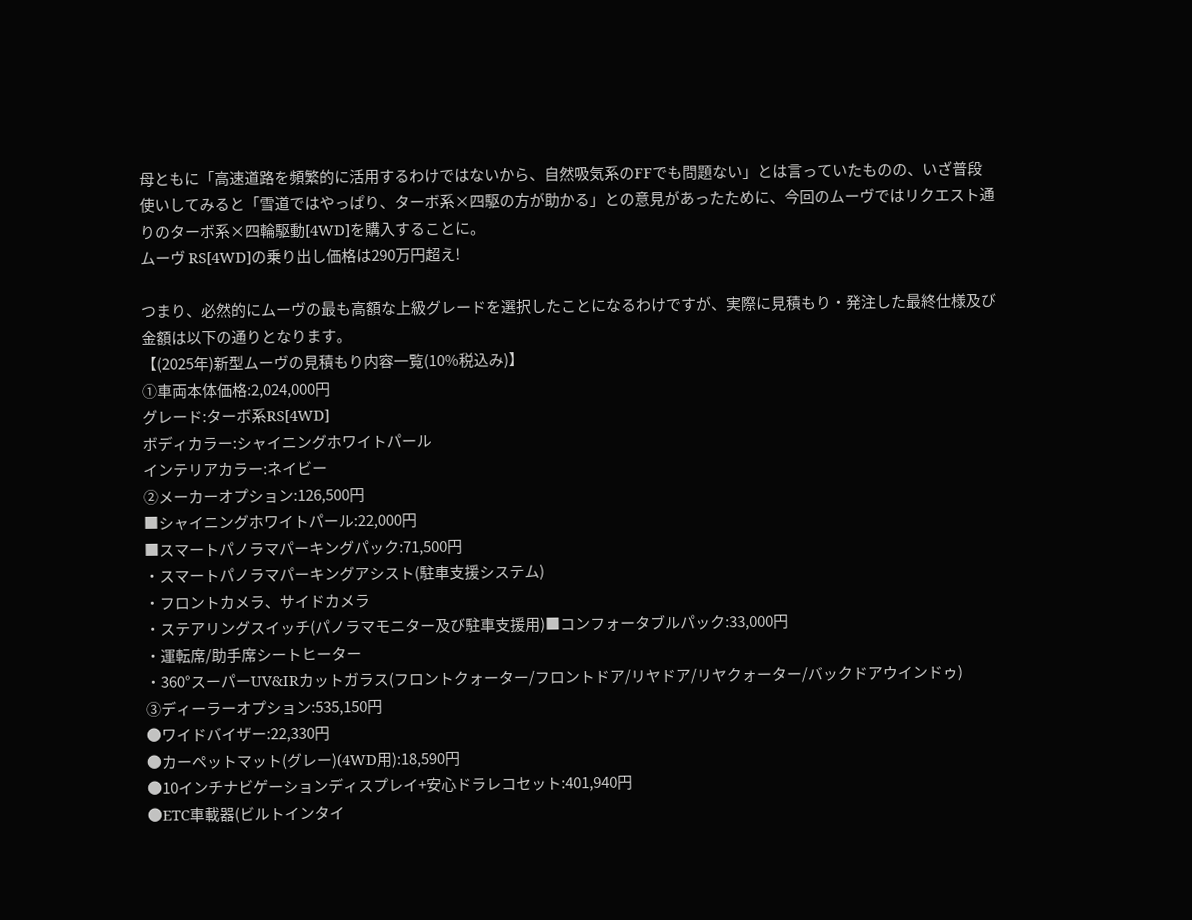母ともに「高速道路を頻繁的に活用するわけではないから、自然吸気系のFFでも問題ない」とは言っていたものの、いざ普段使いしてみると「雪道ではやっぱり、ターボ系×四駆の方が助かる」との意見があったために、今回のムーヴではリクエスト通りのターボ系×四輪駆動[4WD]を購入することに。
ムーヴ RS[4WD]の乗り出し価格は290万円超え!

つまり、必然的にムーヴの最も高額な上級グレードを選択したことになるわけですが、実際に見積もり・発注した最終仕様及び金額は以下の通りとなります。
【(2025年)新型ムーヴの見積もり内容一覧(10%税込み)】
➀車両本体価格:2,024,000円
グレード:ターボ系RS[4WD]
ボディカラー:シャイニングホワイトパール
インテリアカラー:ネイビー
②メーカーオプション:126,500円
■シャイニングホワイトパール:22,000円
■スマートパノラマパーキングパック:71,500円
・スマートパノラマパーキングアシスト(駐車支援システム)
・フロントカメラ、サイドカメラ
・ステアリングスイッチ(パノラマモニター及び駐車支援用)■コンフォータブルパック:33,000円
・運転席/助手席シートヒーター
・360°スーパーUV&IRカットガラス(フロントクォーター/フロントドア/リヤドア/リヤクォーター/バックドアウインドゥ)
③ディーラーオプション:535,150円
●ワイドバイザー:22,330円
●カーペットマット(グレー)(4WD用):18,590円
●10インチナビゲーションディスプレイ+安心ドラレコセット:401,940円
●ETC車載器(ビルトインタイ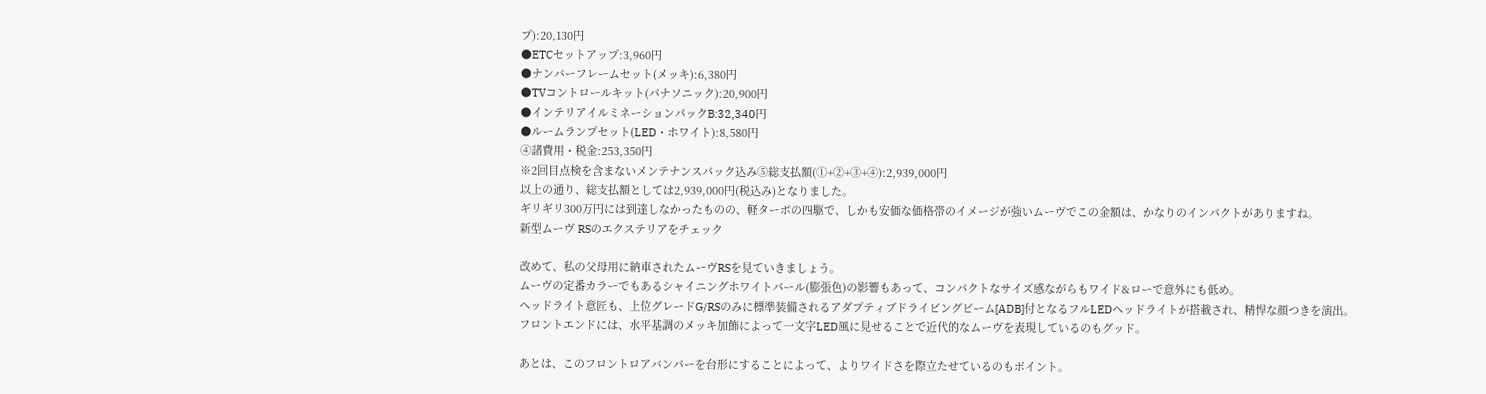プ):20,130円
●ETCセットアップ:3,960円
●ナンバーフレームセット(メッキ):6,380円
●TVコントロールキット(パナソニック):20,900円
●インテリアイルミネーションパックB:32,340円
●ルームランプセット(LED・ホワイト):8,580円
④諸費用・税金:253,350円
※2回目点検を含まないメンテナンスパック込み⑤総支払額(➀+②+③+④):2,939,000円
以上の通り、総支払額としては2,939,000円(税込み)となりました。
ギリギリ300万円には到達しなかったものの、軽ターボの四駆で、しかも安価な価格帯のイメージが強いムーヴでこの金額は、かなりのインパクトがありますね。
新型ムーヴ RSのエクステリアをチェック

改めて、私の父母用に納車されたムーヴRSを見ていきましょう。
ムーヴの定番カラーでもあるシャイニングホワイトパール(膨張色)の影響もあって、コンパクトなサイズ感ながらもワイド&ローで意外にも低め。
ヘッドライト意匠も、上位グレードG/RSのみに標準装備されるアダプティブドライビングビーム[ADB]付となるフルLEDヘッドライトが搭載され、精悍な顔つきを演出。
フロントエンドには、水平基調のメッキ加飾によって一文字LED風に見せることで近代的なムーヴを表現しているのもグッド。

あとは、このフロントロアバンパーを台形にすることによって、よりワイドさを際立たせているのもポイント。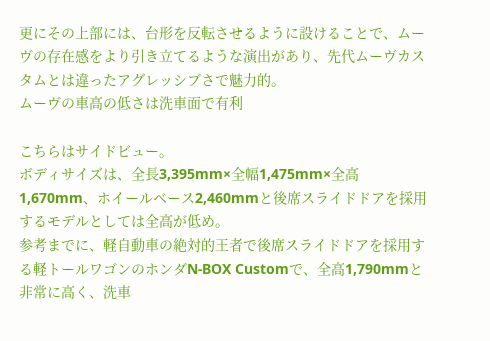更にその上部には、台形を反転させるように設けることで、ムーヴの存在感をより引き立てるような演出があり、先代ムーヴカスタムとは違ったアグレッシブさで魅力的。
ムーヴの車高の低さは洗車面で有利

こちらはサイドビュー。
ボディサイズは、全長3,395mm×全幅1,475mm×全高1,670mm、ホイールベース2,460mmと後席スライドドアを採用するモデルとしては全高が低め。
参考までに、軽自動車の絶対的王者で後席スライドドアを採用する軽トールワゴンのホンダN-BOX Customで、全高1,790mmと非常に高く、洗車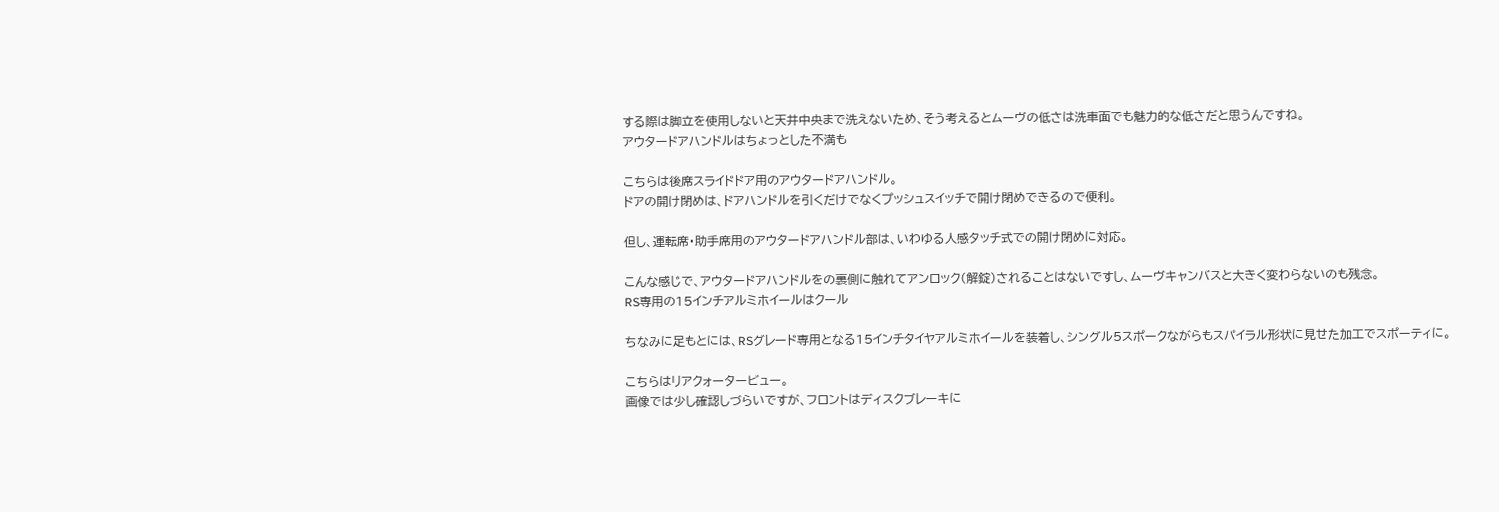する際は脚立を使用しないと天井中央まで洗えないため、そう考えるとムーヴの低さは洗車面でも魅力的な低さだと思うんですね。
アウタードアハンドルはちょっとした不満も

こちらは後席スライドドア用のアウタードアハンドル。
ドアの開け閉めは、ドアハンドルを引くだけでなくプッシュスイッチで開け閉めできるので便利。

但し、運転席・助手席用のアウタードアハンドル部は、いわゆる人感タッチ式での開け閉めに対応。

こんな感じで、アウタードアハンドルをの裏側に触れてアンロック(解錠)されることはないですし、ムーヴキャンバスと大きく変わらないのも残念。
RS専用の15インチアルミホイールはクール

ちなみに足もとには、RSグレード専用となる15インチタイヤアルミホイールを装着し、シングル5スポークながらもスパイラル形状に見せた加工でスポーティに。

こちらはリアクォータービュー。
画像では少し確認しづらいですが、フロントはディスクブレーキに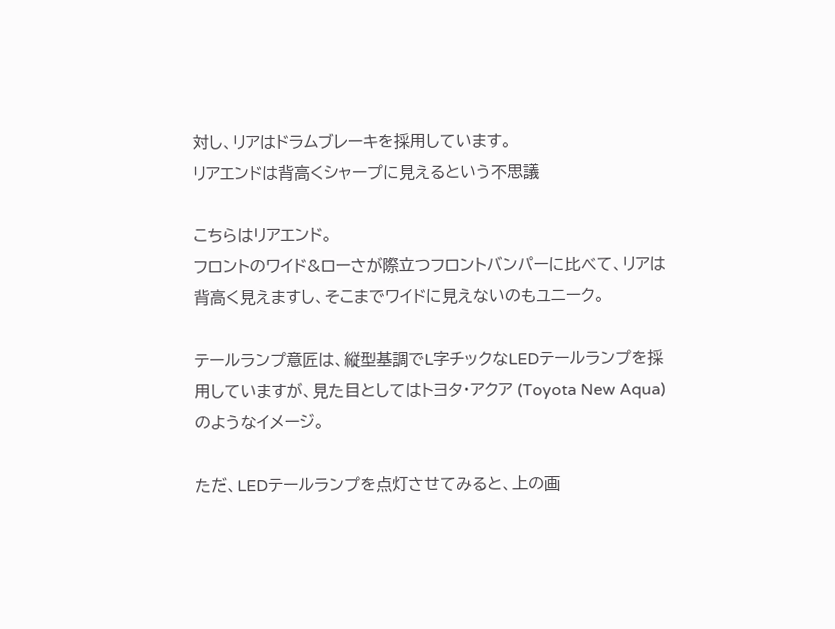対し、リアはドラムブレーキを採用しています。
リアエンドは背高くシャープに見えるという不思議

こちらはリアエンド。
フロントのワイド&ローさが際立つフロントバンパーに比べて、リアは背高く見えますし、そこまでワイドに見えないのもユニーク。

テールランプ意匠は、縦型基調でL字チックなLEDテールランプを採用していますが、見た目としてはトヨタ・アクア (Toyota New Aqua)のようなイメージ。

ただ、LEDテールランプを点灯させてみると、上の画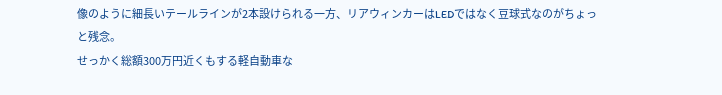像のように細長いテールラインが2本設けられる一方、リアウィンカーはLEDではなく豆球式なのがちょっと残念。
せっかく総額300万円近くもする軽自動車な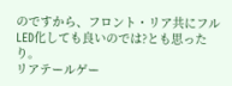のですから、フロント・リア共にフルLED化しても良いのでは?とも思ったり。
リアテールゲー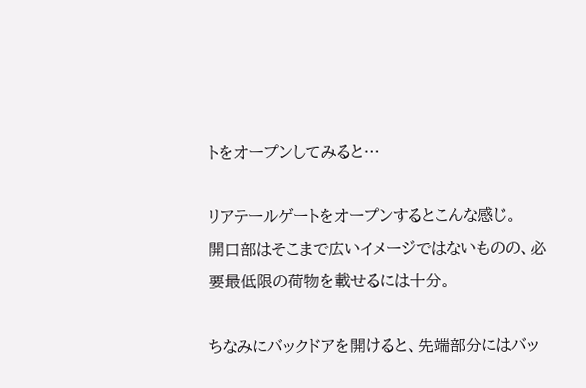トをオープンしてみると…

リアテールゲートをオープンするとこんな感じ。
開口部はそこまで広いイメージではないものの、必要最低限の荷物を載せるには十分。

ちなみにバックドアを開けると、先端部分にはバッ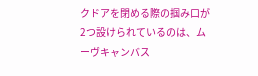クドアを閉める際の掴み口が2つ設けられているのは、ムーヴキャンバス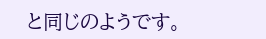と同じのようです。